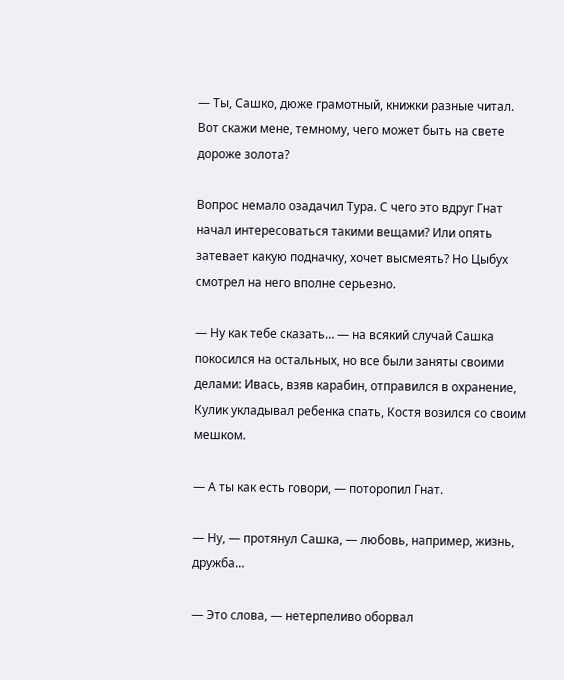— Ты, Сашко, дюже грамотный, книжки разные читал. Вот скажи мене, темному, чего может быть на свете дороже золота?

Вопрос немало озадачил Тура. С чего это вдруг Гнат начал интересоваться такими вещами? Или опять затевает какую подначку, хочет высмеять? Но Цыбух смотрел на него вполне серьезно.

— Ну как тебе сказать… — на всякий случай Сашка покосился на остальных, но все были заняты своими делами: Ивась, взяв карабин, отправился в охранение, Кулик укладывал ребенка спать, Костя возился со своим мешком.

— А ты как есть говори, — поторопил Гнат.

— Ну, — протянул Сашка, — любовь, например, жизнь, дружба…

— Это слова, — нетерпеливо оборвал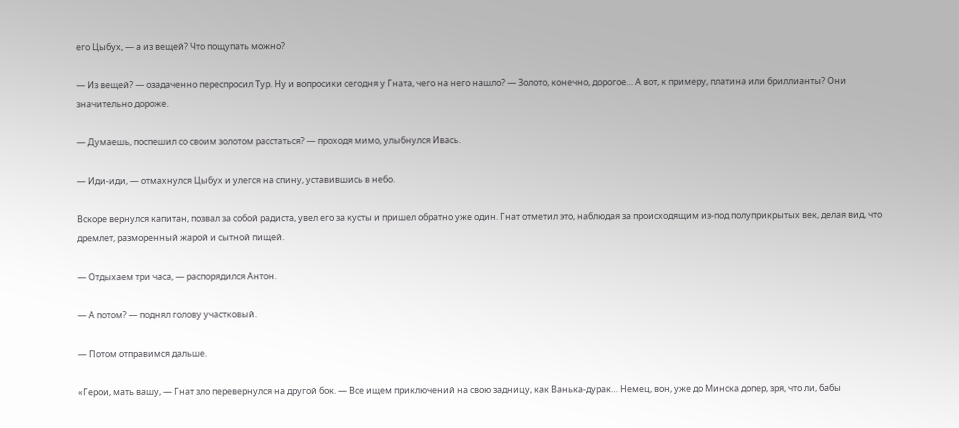его Цыбух, — а из вещей? Что пощупать можно?

— Из вещей? — озадаченно переспросил Тур. Ну и вопросики сегодня у Гната, чего на него нашло? — Золото, конечно, дорогое… А вот, к примеру, платина или бриллианты? Они значительно дороже.

— Думаешь, поспешил со своим золотом расстаться? — проходя мимо, улыбнулся Ивась.

— Иди-иди, — отмахнулся Цыбух и улегся на спину, уставившись в небо.

Вскоре вернулся капитан, позвал за собой радиста, увел его за кусты и пришел обратно уже один. Гнат отметил это, наблюдая за происходящим из-под полуприкрытых век, делая вид, что дремлет, разморенный жарой и сытной пищей.

— Отдыхаем три часа, — распорядился Антон.

— А потом? — поднял голову участковый.

— Потом отправимся дальше.

«Герои, мать вашу, — Гнат зло перевернулся на другой бок. — Все ищем приключений на свою задницу, как Ванька-дурак… Немец, вон, уже до Минска допер, зря, что ли, бабы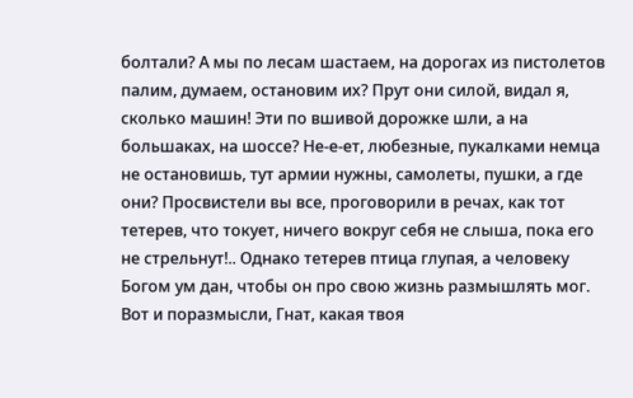болтали? А мы по лесам шастаем, на дорогах из пистолетов палим, думаем, остановим их? Прут они силой, видал я, сколько машин! Эти по вшивой дорожке шли, а на большаках, на шоссе? Не-е-ет, любезные, пукалками немца не остановишь, тут армии нужны, самолеты, пушки, а где они? Просвистели вы все, проговорили в речах, как тот тетерев, что токует, ничего вокруг себя не слыша, пока его не стрельнут!.. Однако тетерев птица глупая, а человеку Богом ум дан, чтобы он про свою жизнь размышлять мог. Вот и поразмысли, Гнат, какая твоя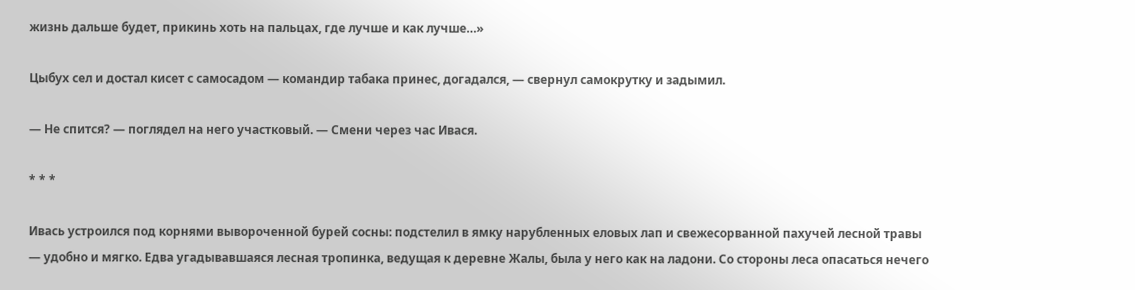жизнь дальше будет, прикинь хоть на пальцах, где лучше и как лучше…»

Цыбух сел и достал кисет с самосадом — командир табака принес, догадался, — свернул самокрутку и задымил.

— Не спится? — поглядел на него участковый. — Смени через час Ивася.

* * *

Ивась устроился под корнями вывороченной бурей сосны: подстелил в ямку нарубленных еловых лап и свежесорванной пахучей лесной травы — удобно и мягко. Едва угадывавшаяся лесная тропинка, ведущая к деревне Жалы, была у него как на ладони. Со стороны леса опасаться нечего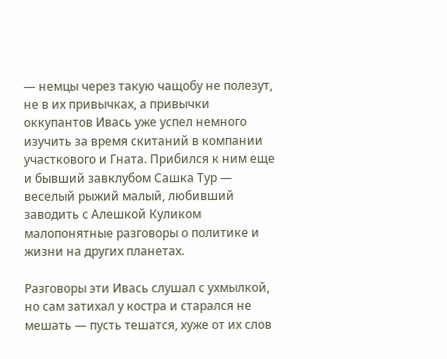— немцы через такую чащобу не полезут, не в их привычках, а привычки оккупантов Ивась уже успел немного изучить за время скитаний в компании участкового и Гната. Прибился к ним еще и бывший завклубом Сашка Тур — веселый рыжий малый, любивший заводить с Алешкой Куликом малопонятные разговоры о политике и жизни на других планетах.

Разговоры эти Ивась слушал с ухмылкой, но сам затихал у костра и старался не мешать — пусть тешатся, хуже от их слов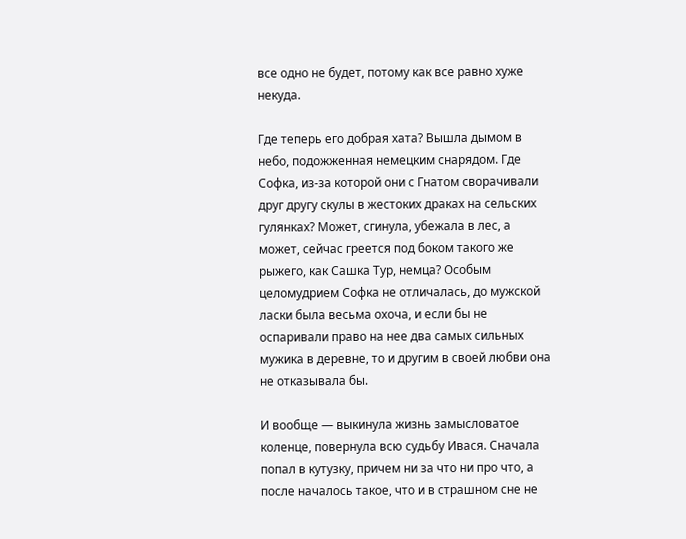все одно не будет, потому как все равно хуже некуда.

Где теперь его добрая хата? Вышла дымом в небо, подожженная немецким снарядом. Где Софка, из-за которой они с Гнатом сворачивали друг другу скулы в жестоких драках на сельских гулянках? Может, сгинула, убежала в лес, а может, сейчас греется под боком такого же рыжего, как Сашка Тур, немца? Особым целомудрием Софка не отличалась, до мужской ласки была весьма охоча, и если бы не оспаривали право на нее два самых сильных мужика в деревне, то и другим в своей любви она не отказывала бы.

И вообще — выкинула жизнь замысловатое коленце, повернула всю судьбу Ивася. Сначала попал в кутузку, причем ни за что ни про что, а после началось такое, что и в страшном сне не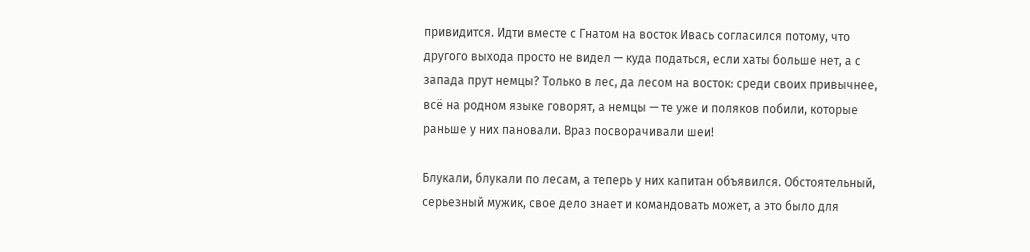привидится. Идти вместе с Гнатом на восток Ивась согласился потому, что другого выхода просто не видел — куда податься, если хаты больше нет, а с запада прут немцы? Только в лес, да лесом на восток: среди своих привычнее, всё на родном языке говорят, а немцы — те уже и поляков побили, которые раньше у них пановали. Враз посворачивали шеи!

Блукали, блукали по лесам, а теперь у них капитан объявился. Обстоятельный, серьезный мужик, свое дело знает и командовать может, а это было для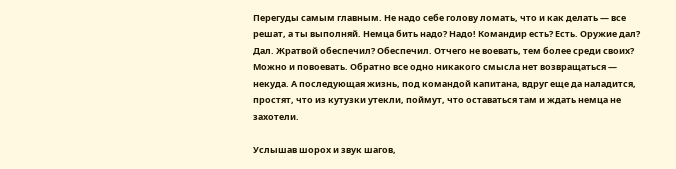Перегуды самым главным. Не надо себе голову ломать, что и как делать — все решат, а ты выполняй. Немца бить надо? Надо! Командир есть? Есть. Оружие дал? Дал. Жратвой обеспечил? Обеспечил. Отчего не воевать, тем более среди своих? Можно и повоевать. Обратно все одно никакого смысла нет возвращаться — некуда. А последующая жизнь, под командой капитана, вдруг еще да наладится, простят, что из кутузки утекли, поймут, что оставаться там и ждать немца не захотели.

Услышав шорох и звук шагов,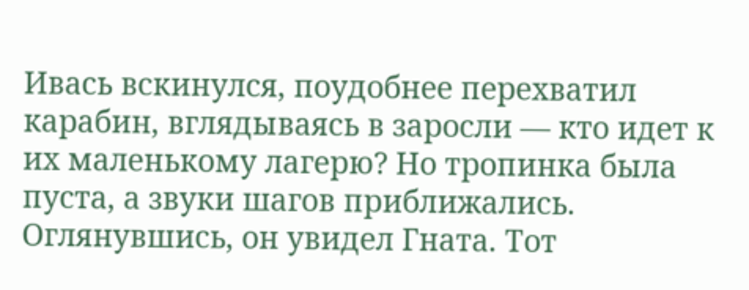Ивась вскинулся, поудобнее перехватил карабин, вглядываясь в заросли — кто идет к их маленькому лагерю? Но тропинка была пуста, а звуки шагов приближались. Оглянувшись, он увидел Гната. Тот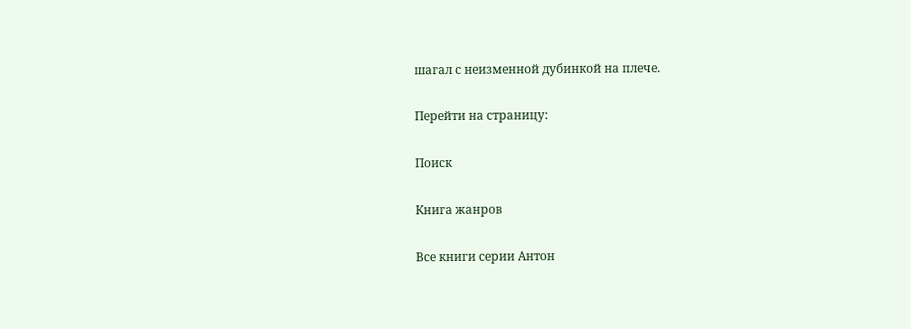шагал с неизменной дубинкой на плече.

Перейти на страницу:

Поиск

Книга жанров

Все книги серии Антон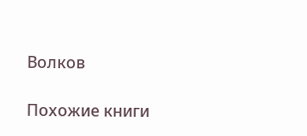Волков

Похожие книги